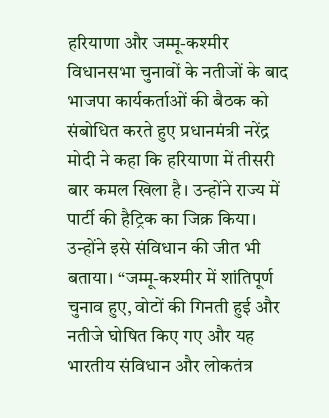हरियाणा और जम्मू-कश्मीर विधानसभा चुनावों के नतीजों के बाद भाजपा कार्यकर्ताओं की बैठक को संबोधित करते हुए प्रधानमंत्री नरेंद्र मोदी ने कहा कि हरियाणा में तीसरी बार कमल खिला है। उन्होंने राज्य में पार्टी की हैट्रिक का जिक्र किया। उन्होंने इसे संविधान की जीत भी बताया। “जम्मू-कश्मीर में शांतिपूर्ण चुनाव हुए, वोटों की गिनती हुई और नतीजे घोषित किए गए और यह भारतीय संविधान और लोकतंत्र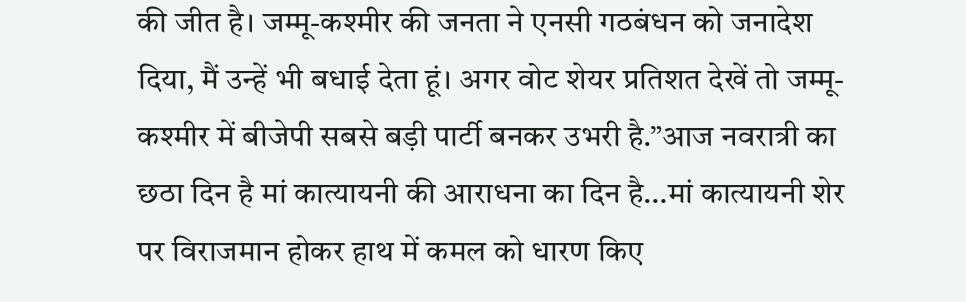की जीत है। जम्मू-कश्मीर की जनता ने एनसी गठबंधन को जनादेश दिया, मैं उन्हें भी बधाई देता हूं। अगर वोट शेयर प्रतिशत देखें तो जम्मू-कश्मीर में बीजेपी सबसे बड़ी पार्टी बनकर उभरी है.”आज नवरात्री का छठा दिन है मां कात्यायनी की आराधना का दिन है…मां कात्यायनी शेर पर विराजमान होकर हाथ में कमल को धारण किए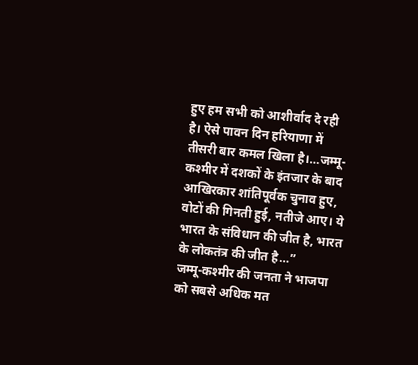हुए हम सभी को आशीर्वाद दे रही है। ऐसे पावन दिन हरियाणा में तीसरी बार कमल खिला है।…जम्मू-कश्मीर में दशकों के इंतजार के बाद आखिरकार शांतिपूर्वक चुनाव हुए, वोटों की गिनती हुई, नतीजे आए। ये भारत के संविधान की जीत है, भारत के लोकतंत्र की जीत है…”
जम्मू-कश्मीर की जनता ने भाजपा को सबसे अधिक मत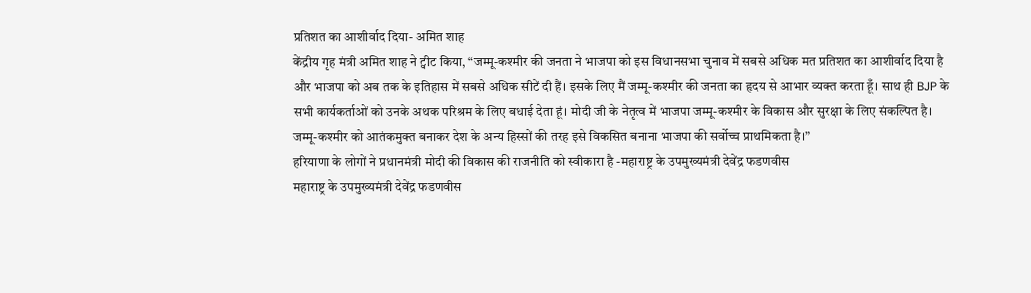प्रतिशत का आशीर्वाद दिया- अमित शाह
केंद्रीय गृह मंत्री अमित शाह ने ट्वीट किया, “जम्मू-कश्मीर की जनता ने भाजपा को इस विधानसभा चुनाव में सबसे अधिक मत प्रतिशत का आशीर्वाद दिया है और भाजपा को अब तक के इतिहास में सबसे अधिक सीटें दी हैं। इसके लिए मैं जम्मू-कश्मीर की जनता का हृदय से आभार व्यक्त करता हूँ। साथ ही BJP के सभी कार्यकर्ताओं को उनके अथक परिश्रम के लिए बधाई देता हूं। मोदी जी के नेतृत्व में भाजपा जम्मू-कश्मीर के विकास और सुरक्षा के लिए संकल्पित है। जम्मू-कश्मीर को आतंकमुक्त बनाकर देश के अन्य हिस्सों की तरह इसे विकसित बनाना भाजपा की सर्वोच्च प्राथमिकता है।”
हरियाणा के लोगों ने प्रधानमंत्री मोदी की विकास की राजनीति को स्वीकारा है -महाराष्ट्र के उपमुख्यमंत्री देवेंद्र फडणवीस
महाराष्ट्र के उपमुख्यमंत्री देवेंद्र फडणवीस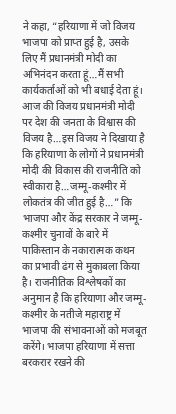ने कहा, “हरियाणा में जो विजय भाजपा को प्राप्त हुई है, उसके लिए मैं प्रधानमंत्री मोदी का अभिनंदन करता हूं…मैं सभी कार्यकर्ताओं को भी बधाई देता हूं। आज की विजय प्रधानमंत्री मोदी पर देश की जनता के विश्वास की विजय है…इस विजय ने दिखाया है कि हरियाणा के लोगों ने प्रधानमंत्री मोदी की विकास की राजनीति को स्वीकारा है…जम्मू-कश्मीर में लोकतंत्र की जीत हुई है…” कि भाजपा और केंद्र सरकार ने जम्मू-कश्मीर चुनावों के बारे में पाकिस्तान के नकारात्मक कथन का प्रभावी ढंग से मुकाबला किया है। राजनीतिक विश्लेषकों का अनुमान है कि हरियाणा और जम्मू-कश्मीर के नतीजे महाराष्ट्र में भाजपा की संभावनाओं को मजबूत करेंगे। भाजपा हरियाणा में सत्ता बरकरार रखने की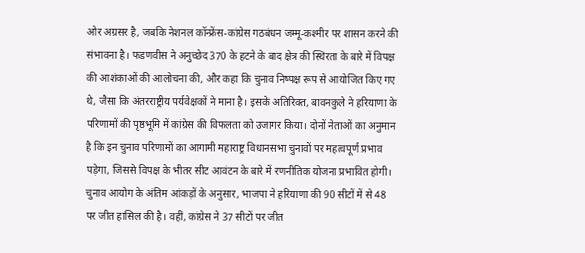ओर अग्रसर है, जबकि नेशनल कॉन्फ्रेंस-कांग्रेस गठबंधन जम्मू-कश्मीर पर शासन करने की संभावना है। फडणवीस ने अनुच्छेद 370 के हटने के बाद क्षेत्र की स्थिरता के बारे में विपक्ष की आशंकाओं की आलोचना की, और कहा कि चुनाव निष्पक्ष रूप से आयोजित किए गए थे, जैसा कि अंतरराष्ट्रीय पर्यवेक्षकों ने माना है। इसके अतिरिक्त, बावनकुले ने हरियाणा के परिणामों की पृष्ठभूमि में कांग्रेस की विफलता को उजागर किया। दोनों नेताओं का अनुमान है कि इन चुनाव परिणामों का आगामी महाराष्ट्र विधानसभा चुनावों पर महत्वपूर्ण प्रभाव पड़ेगा, जिससे विपक्ष के भीतर सीट आवंटन के बारे में रणनीतिक योजना प्रभावित होगी।
चुनाव आयोग के अंतिम आंकड़ों के अनुसार, भाजपा ने हरियाणा की 90 सीटों में से 48 पर जीत हासिल की है। वहीं, कांग्रेस ने 37 सीटों पर जीत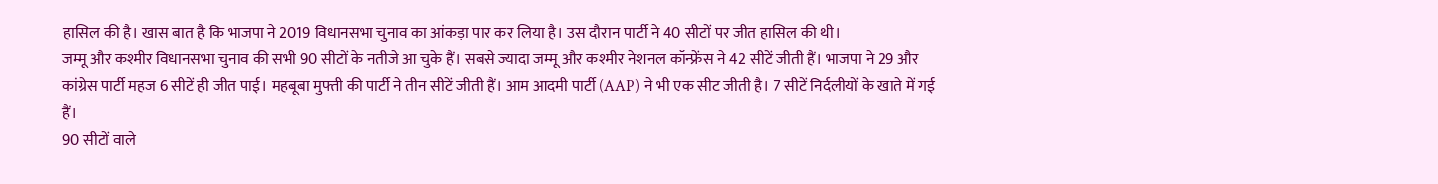हासिल की है। खास बात है कि भाजपा ने 2019 विधानसभा चुनाव का आंकड़ा पार कर लिया है। उस दौरान पार्टी ने 40 सीटों पर जीत हासिल की थी।
जम्मू और कश्मीर विधानसभा चुनाव की सभी 90 सीटों के नतीजे आ चुके हैं। सबसे ज्यादा जम्मू और कश्मीर नेशनल कॉन्फ्रेंस ने 42 सीटें जीती हैं। भाजपा ने 29 और कांग्रेस पार्टी महज 6 सीटें ही जीत पाई। महबूबा मुफ्ती की पार्टी ने तीन सीटें जीती हैं। आम आदमी पार्टी (AAP) ने भी एक सीट जीती है। 7 सीटें निर्दलीयों के खाते में गई हैं।
90 सीटों वाले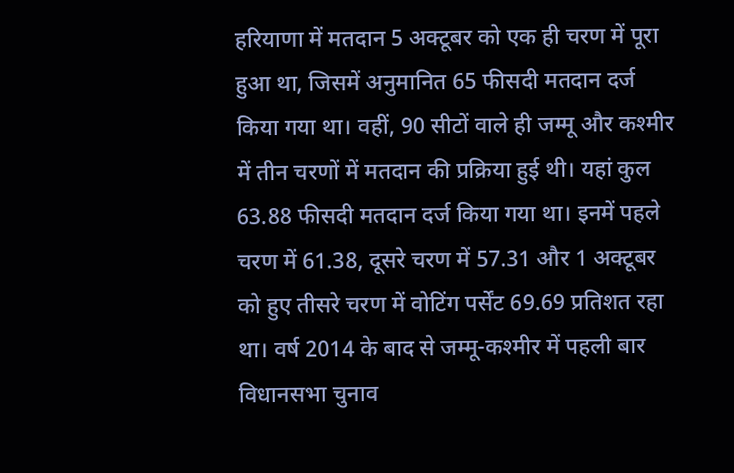हरियाणा में मतदान 5 अक्टूबर को एक ही चरण में पूरा हुआ था, जिसमें अनुमानित 65 फीसदी मतदान दर्ज किया गया था। वहीं, 90 सीटों वाले ही जम्मू और कश्मीर में तीन चरणों में मतदान की प्रक्रिया हुई थी। यहां कुल 63.88 फीसदी मतदान दर्ज किया गया था। इनमें पहले चरण में 61.38, दूसरे चरण में 57.31 और 1 अक्टूबर को हुए तीसरे चरण में वोटिंग पर्सेंट 69.69 प्रतिशत रहा था। वर्ष 2014 के बाद से जम्मू-कश्मीर में पहली बार विधानसभा चुनाव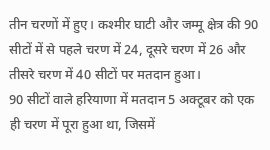तीन चरणों में हुए। कश्मीर घाटी और जम्मू क्षेत्र की 90 सीटों में से पहले चरण में 24, दूसरे चरण में 26 और तीसरे चरण में 40 सीटों पर मतदान हुआ।
90 सीटों वाले हरियाणा में मतदान 5 अक्टूबर को एक ही चरण में पूरा हुआ था, जिसमें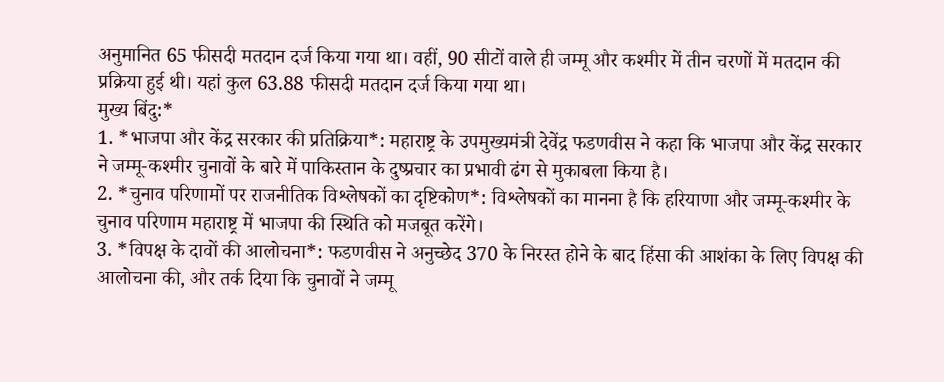अनुमानित 65 फीसदी मतदान दर्ज किया गया था। वहीं, 90 सीटों वाले ही जम्मू और कश्मीर में तीन चरणों में मतदान की प्रक्रिया हुई थी। यहां कुल 63.88 फीसदी मतदान दर्ज किया गया था।
मुख्य बिंदु:*
1. *भाजपा और केंद्र सरकार की प्रतिक्रिया*: महाराष्ट्र के उपमुख्यमंत्री देवेंद्र फडणवीस ने कहा कि भाजपा और केंद्र सरकार ने जम्मू-कश्मीर चुनावों के बारे में पाकिस्तान के दुष्प्रचार का प्रभावी ढंग से मुकाबला किया है।
2. *चुनाव परिणामों पर राजनीतिक विश्लेषकों का दृष्टिकोण*: विश्लेषकों का मानना है कि हरियाणा और जम्मू-कश्मीर के चुनाव परिणाम महाराष्ट्र में भाजपा की स्थिति को मजबूत करेंगे।
3. *विपक्ष के दावों की आलोचना*: फडणवीस ने अनुच्छेद 370 के निरस्त होने के बाद हिंसा की आशंका के लिए विपक्ष की आलोचना की, और तर्क दिया कि चुनावों ने जम्मू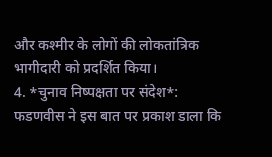और कश्मीर के लोगों की लोकतांत्रिक भागीदारी को प्रदर्शित किया।
4. *चुनाव निष्पक्षता पर संदेश*: फडणवीस ने इस बात पर प्रकाश डाला कि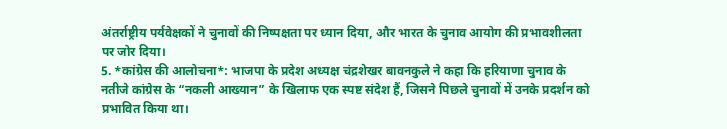अंतर्राष्ट्रीय पर्यवेक्षकों ने चुनावों की निष्पक्षता पर ध्यान दिया, और भारत के चुनाव आयोग की प्रभावशीलता पर जोर दिया।
5. *कांग्रेस की आलोचना*: भाजपा के प्रदेश अध्यक्ष चंद्रशेखर बावनकुले ने कहा कि हरियाणा चुनाव के नतीजे कांग्रेस के “नकली आख्यान” के खिलाफ एक स्पष्ट संदेश हैं, जिसने पिछले चुनावों में उनके प्रदर्शन को प्रभावित किया था।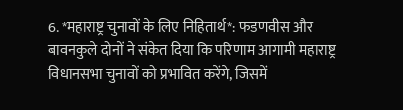6. *महाराष्ट्र चुनावों के लिए निहितार्थ*: फडणवीस और बावनकुले दोनों ने संकेत दिया कि परिणाम आगामी महाराष्ट्र विधानसभा चुनावों को प्रभावित करेंगे, जिसमें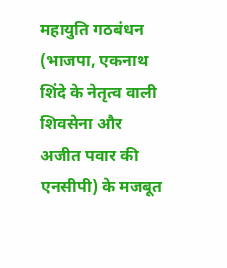महायुति गठबंधन (भाजपा, एकनाथ शिंदे के नेतृत्व वाली शिवसेना और अजीत पवार की एनसीपी) के मजबूत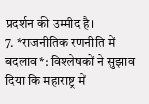प्रदर्शन की उम्मीद है।
7. *राजनीतिक रणनीति में बदलाव*: विश्लेषकों ने सुझाव दिया कि महाराष्ट्र में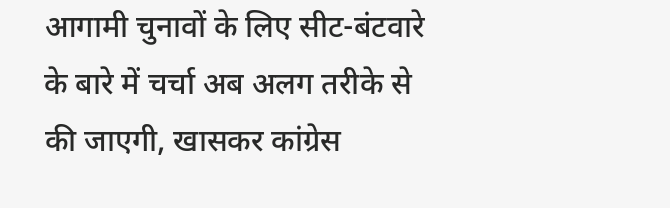आगामी चुनावों के लिए सीट-बंटवारे के बारे में चर्चा अब अलग तरीके से की जाएगी, खासकर कांग्रेस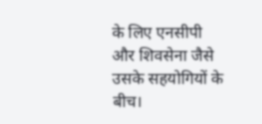के लिए एनसीपी और शिवसेना जैसे उसके सहयोगियों के बीच।